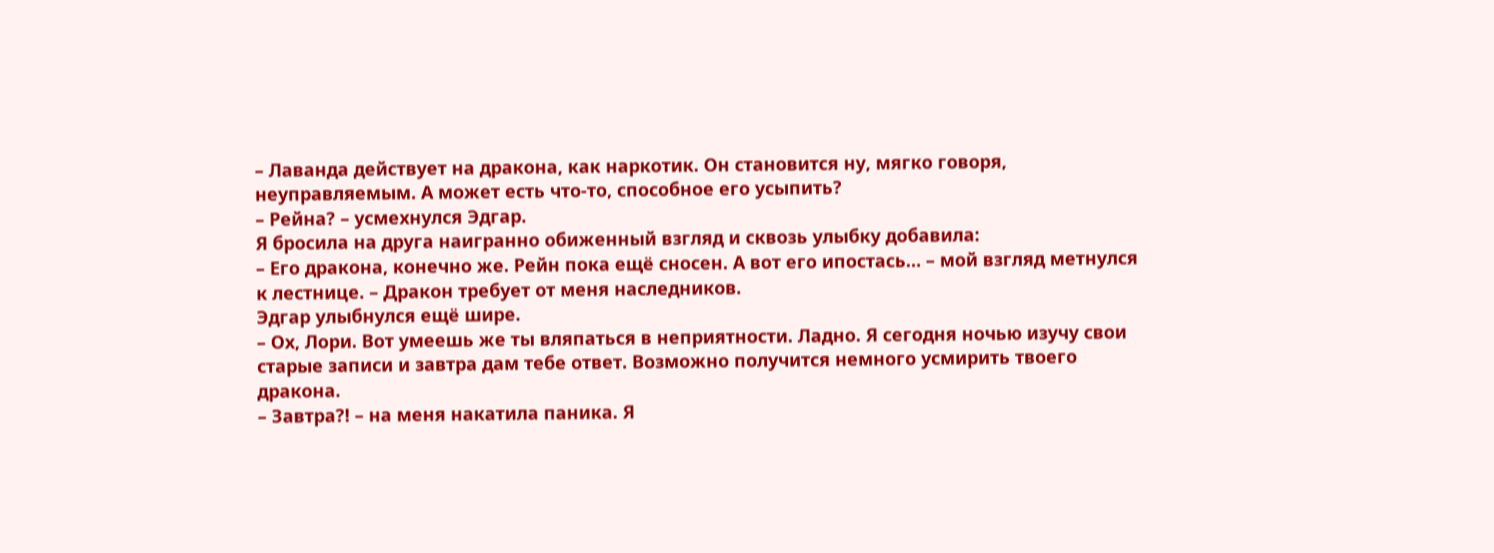– Лаванда действует на дракона, как наркотик. Он становится ну, мягко говоря, неуправляемым. А может есть что-то, способное его усыпить?
– Рейна? – усмехнулся Эдгар.
Я бросила на друга наигранно обиженный взгляд и сквозь улыбку добавила:
– Его дракона, конечно же. Рейн пока ещё сносен. А вот его ипостась… – мой взгляд метнулся к лестнице. – Дракон требует от меня наследников.
Эдгар улыбнулся ещё шире.
– Ох, Лори. Вот умеешь же ты вляпаться в неприятности. Ладно. Я сегодня ночью изучу свои старые записи и завтра дам тебе ответ. Возможно получится немного усмирить твоего дракона.
– Завтра?! – на меня накатила паника. Я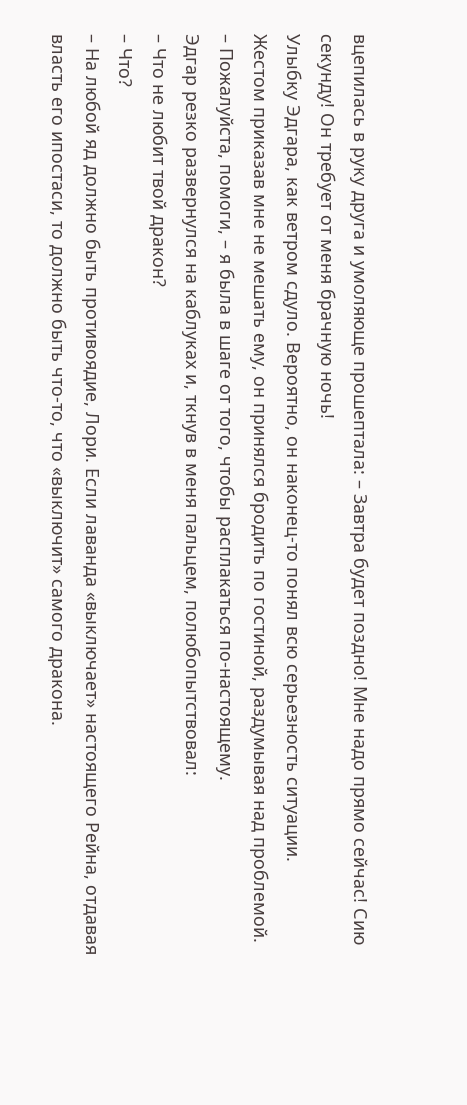вцепилась в руку друга и умоляюще прошептала: – Завтра будет поздно! Мне надо прямо сейчас! Сию секунду! Он требует от меня брачную ночь!
Улыбку Эдгара, как ветром сдуло. Вероятно, он наконец-то понял всю серьезность ситуации.
Жестом приказав мне не мешать ему, он принялся бродить по гостиной, раздумывая над проблемой.
– Пожалуйста, помоги, – я была в шаге от того, чтобы расплакаться по-настоящему.
Эдгар резко развернулся на каблуках и, ткнув в меня пальцем, полюбопытствовал:
– Что не любит твой дракон?
– Что?
– На любой яд должно быть противоядие, Лори. Если лаванда «выключает» настоящего Рейна, отдавая власть его ипостаси, то должно быть что-то, что «выключит» самого дракона.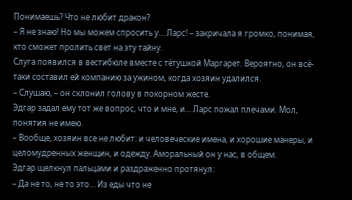Понимаешь? Что не любит дракон?
– Я не знаю! Но мы можем спросить у… Ларс! – закричала я громко, понимая, кто сможет пролить свет на эту тайну.
Слуга появился в вестибюле вместе с тётушкой Маргарет. Вероятно, он всё-таки составил ей компанию за ужином, когда хозяин удалился.
– Слушаю, – он склонил голову в покорном жесте.
Эдгар задал ему тот же вопрос, что и мне, и… Ларс пожал плечами. Мол, понятия не имею.
– Вообще, хозяин все не любит: и человеческие имена, и хорошие манеры, и целомудренных женщин, и одежду. Аморальный он у нас, в общем.
Эдгар щелкнул пальцами и раздраженно протянул:
– Да не то, не то это… Из еды что не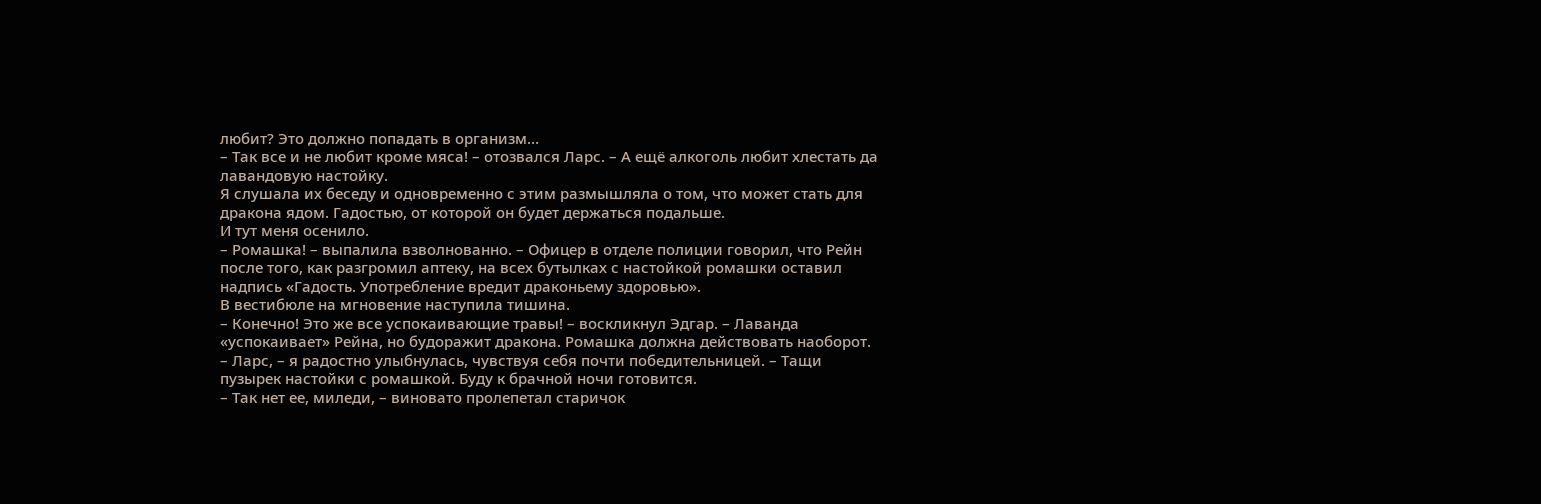любит? Это должно попадать в организм…
– Так все и не любит кроме мяса! – отозвался Ларс. – А ещё алкоголь любит хлестать да лавандовую настойку.
Я слушала их беседу и одновременно с этим размышляла о том, что может стать для дракона ядом. Гадостью, от которой он будет держаться подальше.
И тут меня осенило.
– Ромашка! – выпалила взволнованно. – Офицер в отделе полиции говорил, что Рейн после того, как разгромил аптеку, на всех бутылках с настойкой ромашки оставил надпись «Гадость. Употребление вредит драконьему здоровью».
В вестибюле на мгновение наступила тишина.
– Конечно! Это же все успокаивающие травы! – воскликнул Эдгар. – Лаванда «успокаивает» Рейна, но будоражит дракона. Ромашка должна действовать наоборот.
– Ларс, – я радостно улыбнулась, чувствуя себя почти победительницей. – Тащи пузырек настойки с ромашкой. Буду к брачной ночи готовится.
– Так нет ее, миледи, – виновато пролепетал старичок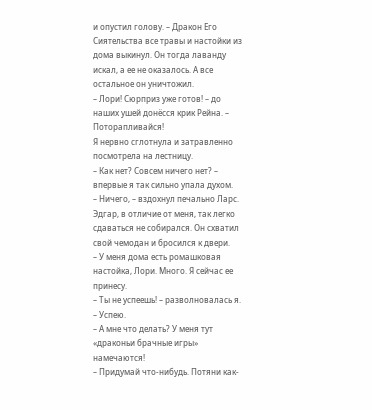и опустил голову. – Дракон Его Сиятельства все травы и настойки из дома выкинул. Он тогда лаванду искал, а ее не оказалось. А все остальное он уничтожил.
– Лори! Сюрприз уже готов! – до наших ушей донёсся крик Рейна. – Поторапливайся!
Я нервно сглотнула и затравленно посмотрела на лестницу.
– Как нет? Совсем ничего нет? – впервые я так сильно упала духом.
– Ничего, – вздохнул печально Ларс.
Эдгар, в отличие от меня, так легко сдаваться не собирался. Он схватил свой чемодан и бросился к двери.
– У меня дома есть ромашковая настойка, Лори. Много. Я сейчас ее принесу.
– Ты не успеешь! – разволновалась я.
– Успею.
– А мне что делать? У меня тут «драконьи брачные игры» намечаются!
– Придумай что-нибудь. Потяни как-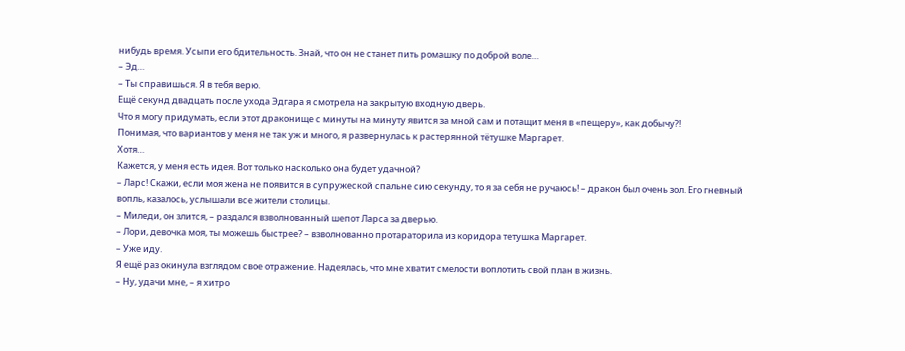нибудь время. Усыпи его бдительность. Знай, что он не станет пить ромашку по доброй воле…
– Эд…
– Ты справишься. Я в тебя верю.
Ещё секунд двадцать после ухода Эдгара я смотрела на закрытую входную дверь.
Что я могу придумать, если этот драконище с минуты на минуту явится за мной сам и потащит меня в «пещеру», как добычу?!
Понимая, что вариантов у меня не так уж и много, я развернулась к растерянной тётушке Маргарет.
Хотя…
Кажется, у меня есть идея. Вот только насколько она будет удачной?
– Ларс! Скажи, если моя жена не появится в супружеской спальне сию секунду, то я за себя не ручаюсь! – дракон был очень зол. Его гневный вопль, казалось, услышали все жители столицы.
– Миледи, он злится, – раздался взволнованный шепот Ларса за дверью.
– Лори, девочка моя, ты можешь быстрее? – взволнованно протараторила из коридора тетушка Маргарет.
– Уже иду.
Я ещё раз окинула взглядом свое отражение. Надеялась, что мне хватит смелости воплотить свой план в жизнь.
– Ну, удачи мне, – я хитро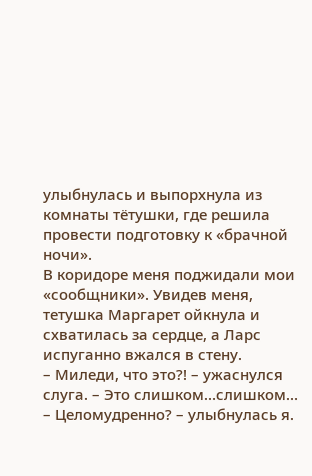улыбнулась и выпорхнула из комнаты тётушки, где решила провести подготовку к «брачной ночи».
В коридоре меня поджидали мои «сообщники». Увидев меня, тетушка Маргарет ойкнула и схватилась за сердце, а Ларс испуганно вжался в стену.
– Миледи, что это?! – ужаснулся слуга. – Это слишком…слишком…
– Целомудренно? – улыбнулась я.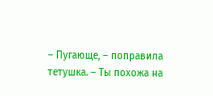– Пугающе, – поправила тетушка. – Ты похожа на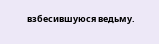взбесившуюся ведьму.